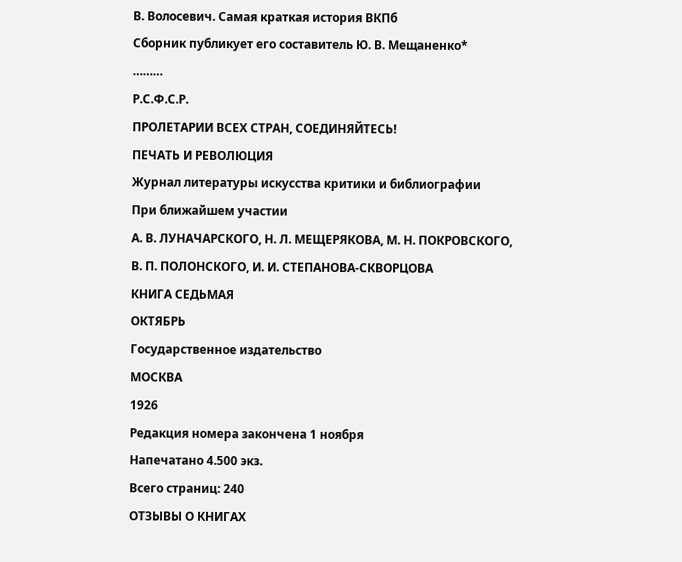В. Волосевич. Самая краткая история ВКПб
Сборник публикует его составитель Ю. В. Мещаненко*
………
Р.С.Ф.С.Р.
ПРОЛЕТАРИИ ВСЕХ СТРАН, СОЕДИНЯЙТЕСЬ!
ПЕЧАТЬ И РЕВОЛЮЦИЯ
Журнал литературы искусства критики и библиографии
При ближайшем участии
А. В. ЛУНАЧАРСКОГО, Н. Л. МЕЩЕРЯКОВА, М. Н. ПОКРОВСКОГО,
В. П. ПОЛОНСКОГО, И. И. СТЕПАНОВА-СКВОРЦОВА
КНИГА СЕДЬМАЯ
ОКТЯБРЬ
Государственное издательство
МОСКВА
1926
Редакция номера закончена 1 ноября
Напечатано 4.500 экз.
Всего страниц: 240
ОТЗЫВЫ О КНИГАХ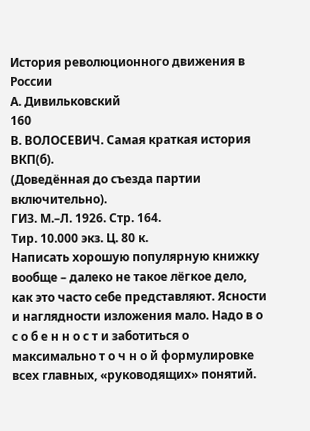История революционного движения в России
А. Дивильковский
160
В. ВОЛОСЕВИЧ. Самая краткая история ВКП(б).
(Доведённая до съезда партии включительно).
ГИЗ. М.–Л. 1926. Стр. 164.
Тир. 10.000 экз. Ц. 80 к.
Написать хорошую популярную книжку вообще – далеко не такое лёгкое дело, как это часто себе представляют. Ясности и наглядности изложения мало. Надо в о с о б е н н о с т и заботиться о максимально т о ч н о й формулировке всех главных, «руководящих» понятий.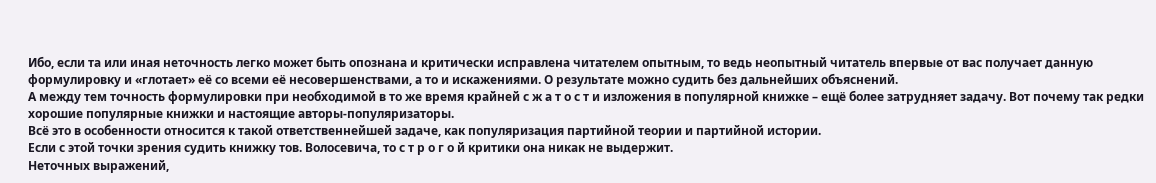Ибо, если та или иная неточность легко может быть опознана и критически исправлена читателем опытным, то ведь неопытный читатель впервые от вас получает данную формулировку и «глотает» её со всеми её несовершенствами, а то и искажениями. О результате можно судить без дальнейших объяснений.
А между тем точность формулировки при необходимой в то же время крайней с ж а т о с т и изложения в популярной книжке – ещё более затрудняет задачу. Вот почему так редки хорошие популярные книжки и настоящие авторы-популяризаторы.
Всё это в особенности относится к такой ответственнейшей задаче, как популяризация партийной теории и партийной истории.
Если с этой точки зрения судить книжку тов. Волосевича, то с т р о г о й критики она никак не выдержит.
Неточных выражений,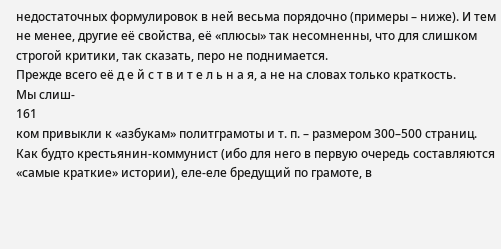недостаточных формулировок в ней весьма порядочно (примеры – ниже). И тем не менее, другие её свойства, её «плюсы» так несомненны, что для слишком строгой критики, так сказать, перо не поднимается.
Прежде всего её д е й с т в и т е л ь н а я, а не на словах только краткость.
Мы слиш-
161
ком привыкли к «азбукам» политграмоты и т. п. – размером 300–500 страниц.
Как будто крестьянин-коммунист (ибо для него в первую очередь составляются «самые краткие» истории), еле-еле бредущий по грамоте, в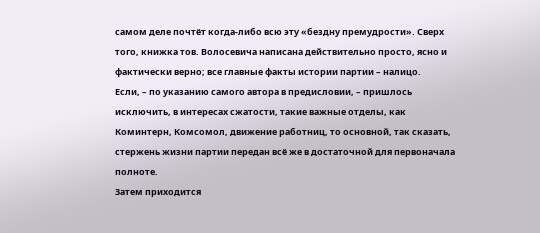самом деле почтёт когда-либо всю эту «бездну премудрости». Сверх того, книжка тов. Волосевича написана действительно просто, ясно и фактически верно; все главные факты истории партии – налицо.
Если, – по указанию самого автора в предисловии, – пришлось исключить, в интересах сжатости, такие важные отделы, как Коминтерн, Комсомол, движение работниц, то основной, так сказать, стержень жизни партии передан всё же в достаточной для первоначала полноте.
Затем приходится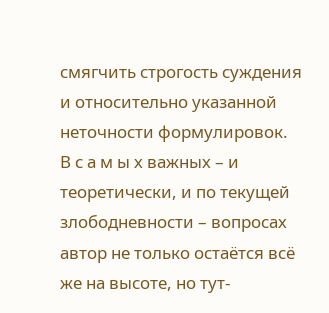смягчить строгость суждения и относительно указанной неточности формулировок.
В с а м ы х важных – и теоретически, и по текущей злободневности – вопросах автор не только остаётся всё же на высоте, но тут-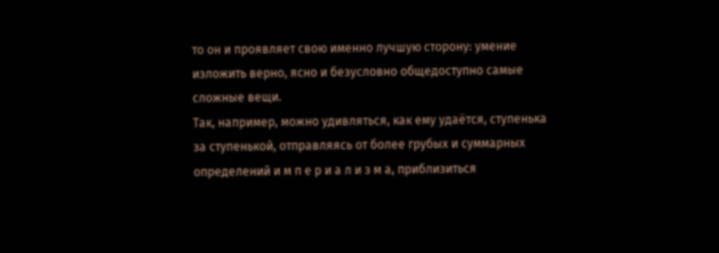то он и проявляет свою именно лучшую сторону: умение изложить верно, ясно и безусловно общедоступно самые сложные вещи.
Так, например, можно удивляться, как ему удаётся, ступенька за ступенькой, отправляясь от более грубых и суммарных определений и м п е р и а л и з м а, приблизиться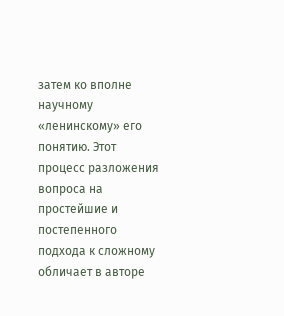затем ко вполне научному «ленинскому» его понятию. Этот процесс разложения вопроса на простейшие и постепенного подхода к сложному обличает в авторе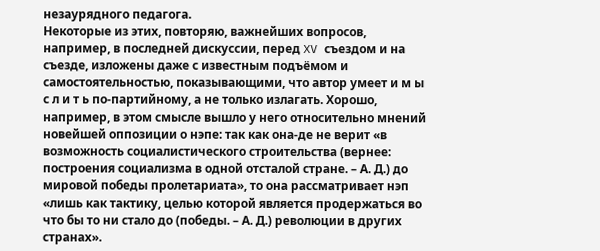незаурядного педагога.
Некоторые из этих, повторяю, важнейших вопросов, например, в последней дискуссии, перед XV съездом и на съезде, изложены даже с известным подъёмом и самостоятельностью, показывающими, что автор умеет и м ы с л и т ь по-партийному, а не только излагать. Хорошо, например, в этом смысле вышло у него относительно мнений новейшей оппозиции о нэпе: так как она-де не верит «в возможность социалистического строительства (вернее: построения социализма в одной отсталой стране. – А. Д.) до мировой победы пролетариата», то она рассматривает нэп «лишь как тактику, целью которой является продержаться во что бы то ни стало до (победы. – А. Д.) революции в других странах».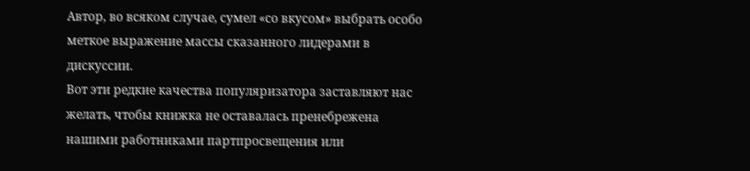Автор, во всяком случае, сумел «со вкусом» выбрать особо меткое выражение массы сказанного лидерами в дискуссии.
Вот эти редкие качества популяризатора заставляют нас желать, чтобы книжка не оставалась пренебрежена нашими работниками партпросвещения или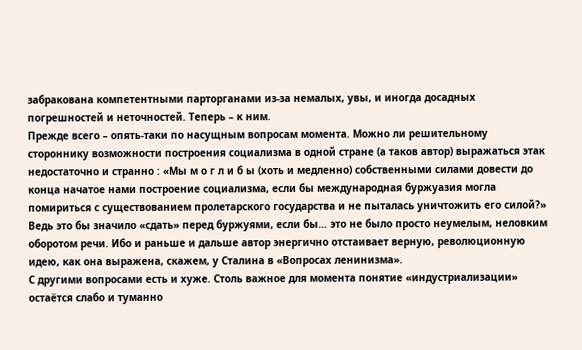забракована компетентными парторганами из-за немалых, увы, и иногда досадных погрешностей и неточностей. Теперь – к ним.
Прежде всего – опять-таки по насущным вопросам момента. Можно ли решительному стороннику возможности построения социализма в одной стране (а таков автор) выражаться этак недостаточно и странно : «Мы м о г л и б ы (хоть и медленно) собственными силами довести до конца начатое нами построение социализма, если бы международная буржуазия могла помириться с существованием пролетарского государства и не пыталась уничтожить его силой?» Ведь это бы значило «сдать» перед буржуями, если бы… это не было просто неумелым, неловким оборотом речи. Ибо и раньше и дальше автор энергично отстаивает верную, революционную идею, как она выражена, скажем, у Сталина в «Вопросах ленинизма».
С другими вопросами есть и хуже. Столь важное для момента понятие «индустриализации» остаётся слабо и туманно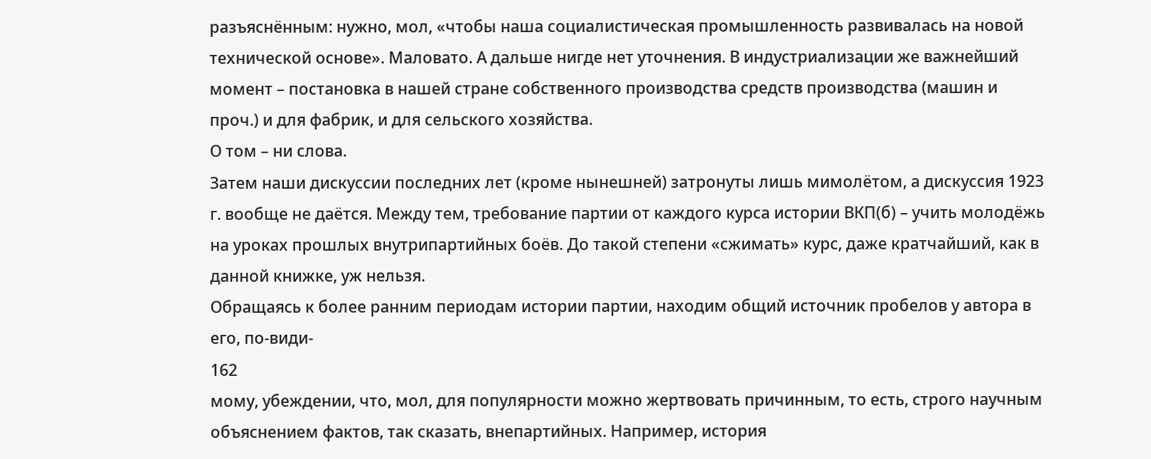разъяснённым: нужно, мол, «чтобы наша социалистическая промышленность развивалась на новой технической основе». Маловато. А дальше нигде нет уточнения. В индустриализации же важнейший момент – постановка в нашей стране собственного производства средств производства (машин и проч.) и для фабрик, и для сельского хозяйства.
О том – ни слова.
Затем наши дискуссии последних лет (кроме нынешней) затронуты лишь мимолётом, а дискуссия 1923 г. вообще не даётся. Между тем, требование партии от каждого курса истории ВКП(б) – учить молодёжь на уроках прошлых внутрипартийных боёв. До такой степени «сжимать» курс, даже кратчайший, как в данной книжке, уж нельзя.
Обращаясь к более ранним периодам истории партии, находим общий источник пробелов у автора в его, по-види-
162
мому, убеждении, что, мол, для популярности можно жертвовать причинным, то есть, строго научным объяснением фактов, так сказать, внепартийных. Например, история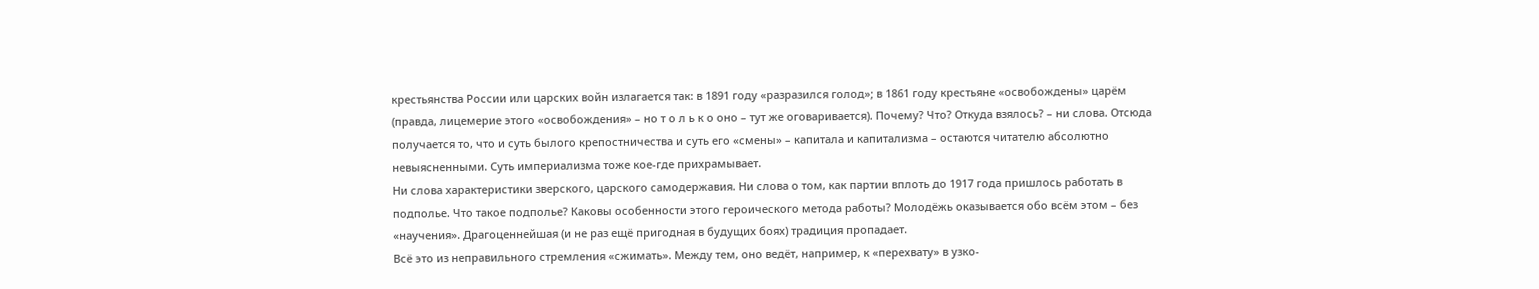крестьянства России или царских войн излагается так: в 1891 году «разразился голод»; в 1861 году крестьяне «освобождены» царём (правда, лицемерие этого «освобождения» – но т о л ь к о оно – тут же оговаривается). Почему? Что? Откуда взялось? – ни слова. Отсюда получается то, что и суть былого крепостничества и суть его «смены» – капитала и капитализма – остаются читателю абсолютно невыясненными. Суть империализма тоже кое-где прихрамывает.
Ни слова характеристики зверского, царского самодержавия. Ни слова о том, как партии вплоть до 1917 года пришлось работать в подполье. Что такое подполье? Каковы особенности этого героического метода работы? Молодёжь оказывается обо всём этом – без «научения». Драгоценнейшая (и не раз ещё пригодная в будущих боях) традиция пропадает.
Всё это из неправильного стремления «сжимать». Между тем, оно ведёт, например, к «перехвату» в узко-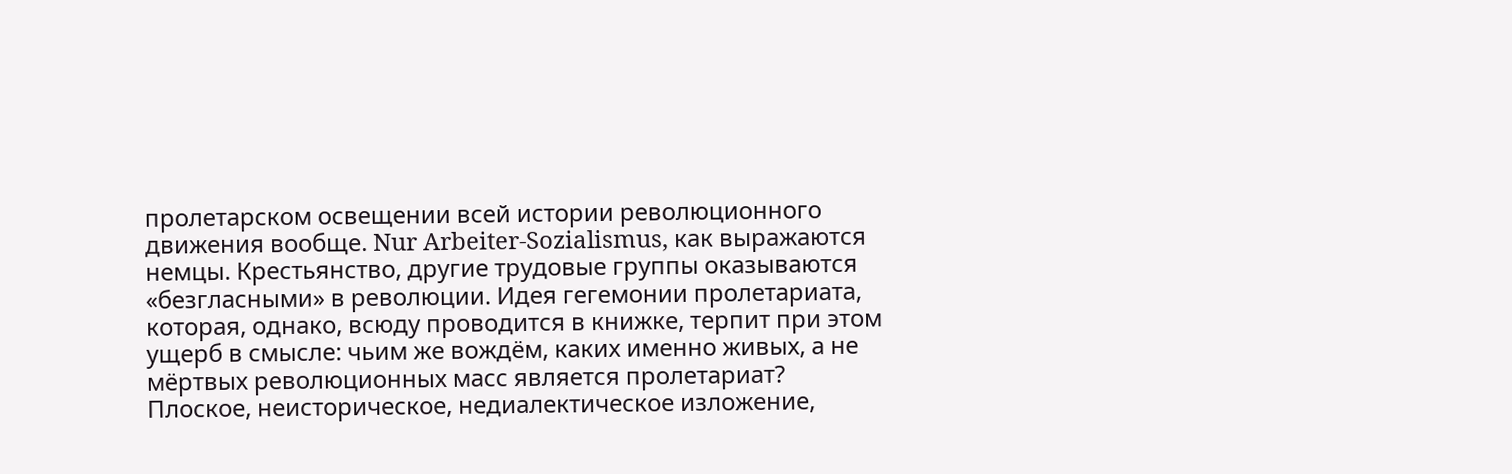пролетарском освещении всей истории революционного движения вообще. Nur Arbeiter-Sozialismus, как выражаются немцы. Крестьянство, другие трудовые группы оказываются «безгласными» в революции. Идея гегемонии пролетариата, которая, однако, всюду проводится в книжке, терпит при этом ущерб в смысле: чьим же вождём, каких именно живых, а не мёртвых революционных масс является пролетариат?
Плоское, неисторическое, недиалектическое изложение,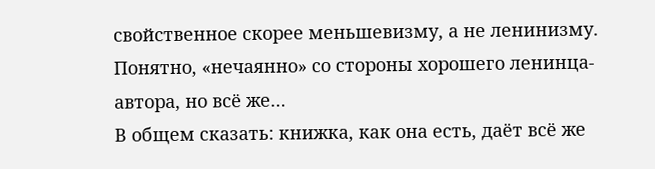свойственное скорее меньшевизму, а не ленинизму. Понятно, «нечаянно» со стороны хорошего ленинца-автора, но всё же…
В общем сказать: книжка, как она есть, даёт всё же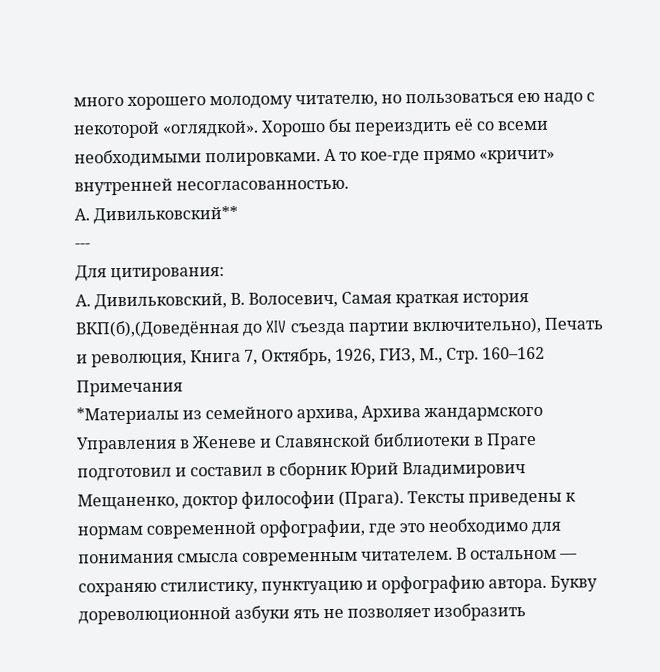много хорошего молодому читателю, но пользоваться ею надо с некоторой «оглядкой». Хорошо бы переиздить её со всеми необходимыми полировками. А то кое-где прямо «кричит» внутренней несогласованностью.
А. Дивильковский**
---
Для цитирования:
А. Дивильковский, В. Волосевич, Самая краткая история ВКП(б),(Доведённая до XIV съезда партии включительно), Печать и революция, Книга 7, Октябрь, 1926, ГИЗ, М., Стр. 160–162
Примечания
*Материалы из семейного архива, Архива жандармского Управления в Женеве и Славянской библиотеки в Праге подготовил и составил в сборник Юрий Владимирович Мещаненко, доктор философии (Прага). Тексты приведены к нормам современной орфографии, где это необходимо для понимания смысла современным читателем. В остальном — сохраняю стилистику, пунктуацию и орфографию автора. Букву дореволюционной азбуки ять не позволяет изобразить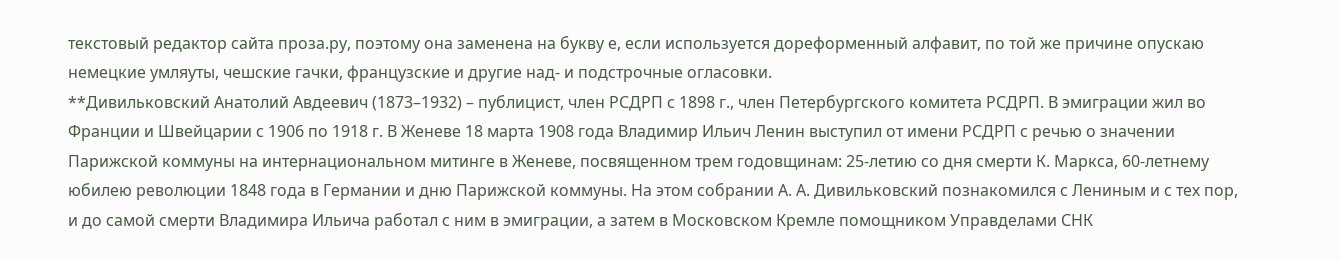текстовый редактор сайта проза.ру, поэтому она заменена на букву е, если используется дореформенный алфавит, по той же причине опускаю немецкие умляуты, чешские гачки, французские и другие над- и подстрочные огласовки.
**Дивильковский Анатолий Авдеевич (1873–1932) – публицист, член РСДРП с 1898 г., член Петербургского комитета РСДРП. В эмиграции жил во Франции и Швейцарии с 1906 по 1918 г. В Женеве 18 марта 1908 года Владимир Ильич Ленин выступил от имени РСДРП с речью о значении Парижской коммуны на интернациональном митинге в Женеве, посвященном трем годовщинам: 25-летию со дня смерти К. Маркса, 60-летнему юбилею революции 1848 года в Германии и дню Парижской коммуны. На этом собрании А. А. Дивильковский познакомился с Лениным и с тех пор, и до самой смерти Владимира Ильича работал с ним в эмиграции, а затем в Московском Кремле помощником Управделами СНК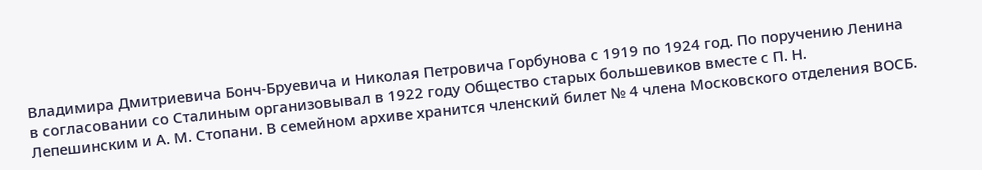Владимира Дмитриевича Бонч-Бруевича и Николая Петровича Горбунова с 1919 по 1924 год. По поручению Ленина в согласовании со Сталиным организовывал в 1922 году Общество старых большевиков вместе с П. Н. Лепешинским и А. М. Стопани. В семейном архиве хранится членский билет № 4 члена Московского отделения ВОСБ.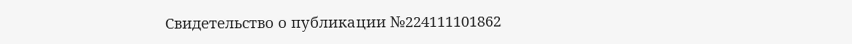Свидетельство о публикации №224111101862